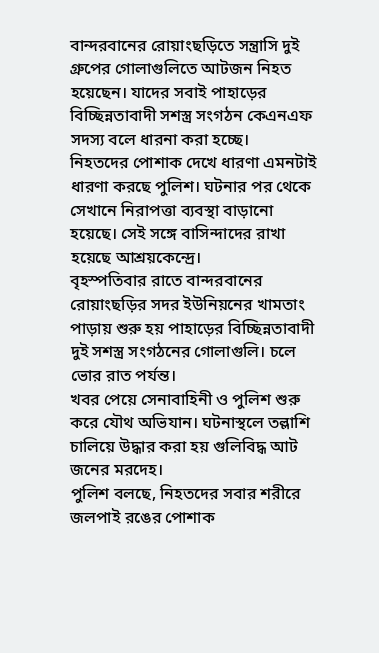বান্দরবানের রোয়াংছড়িতে সন্ত্রাসি দুই গ্রুপের গোলাগুলিতে আটজন নিহত হয়েছেন। যাদের সবাই পাহাড়ের বিচ্ছিন্নতাবাদী সশস্ত্র সংগঠন কেএনএফ সদস্য বলে ধারনা করা হচ্ছে।
নিহতদের পোশাক দেখে ধারণা এমনটাই ধারণা করছে পুলিশ। ঘটনার পর থেকে সেখানে নিরাপত্তা ব্যবস্থা বাড়ানো হয়েছে। সেই সঙ্গে বাসিন্দাদের রাখা হয়েছে আশ্রয়কেন্দ্রে।
বৃহস্পতিবার রাতে বান্দরবানের রোয়াংছড়ির সদর ইউনিয়নের খামতাং পাড়ায় শুরু হয় পাহাড়ের বিচ্ছিন্নতাবাদী দুই সশস্ত্র সংগঠনের গোলাগুলি। চলে ভোর রাত পর্যন্ত।
খবর পেয়ে সেনাবাহিনী ও পুলিশ শুরু করে যৌথ অভিযান। ঘটনাস্থলে তল্লাশি চালিয়ে উদ্ধার করা হয় গুলিবিদ্ধ আট জনের মরদেহ।
পুলিশ বলছে, নিহতদের সবার শরীরে জলপাই রঙের পোশাক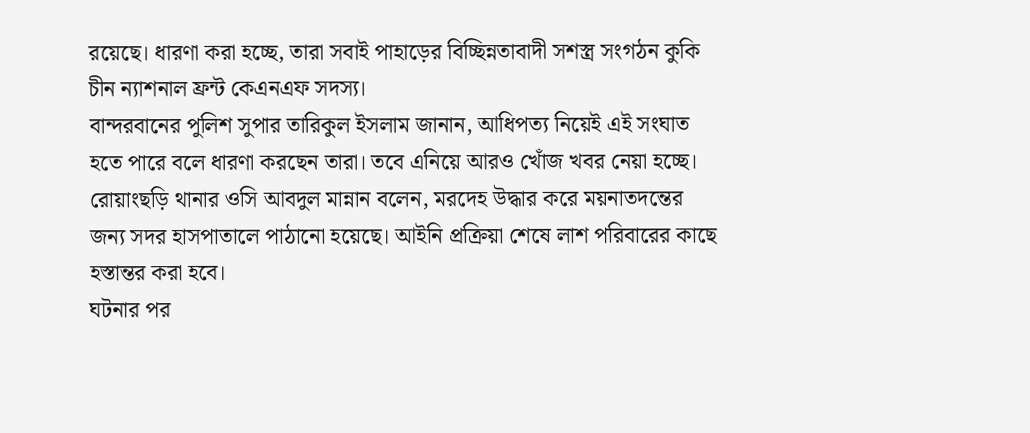রয়েছে। ধারণা করা হচ্ছে, তারা সবাই পাহাড়ের বিচ্ছিন্নতাবাদী সশস্ত্র সংগঠন কুকি চীন ন্যাশনাল ফ্রন্ট কেএনএফ সদস্য।
বান্দরবানের পুলিশ সুপার তারিকুল ইসলাম জানান, আধিপত্য নিয়েই এই সংঘাত হতে পারে বলে ধারণা করছেন তারা। তবে এনিয়ে আরও খোঁজ খবর নেয়া হচ্ছে।
রোয়াংছড়ি থানার ওসি আবদুল মান্নান বলেন, মরদেহ উদ্ধার করে ময়নাতদন্তের জন্য সদর হাসপাতালে পাঠানো হয়েছে। আইনি প্রক্রিয়া শেষে লাশ পরিবারের কাছে হস্তান্তর করা হবে।
ঘটনার পর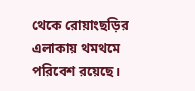থেকে রোয়াংছড়ির এলাকায় থমথমে পরিবেশ রয়েছে।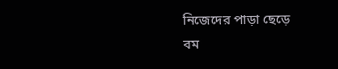নিজেদের পাড়া ছেড়ে
বম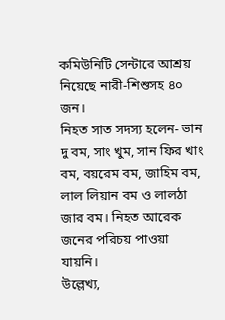কমিউনিটি সেন্টারে আশ্রয় নিয়েছে নারী-শিশুসহ ৪০ জন।
নিহত সাত সদস্য হলেন- ভান দু বম, সাং খুম, সান ফির খাং বম, বয়রেম বম, জাহিম বম, লাল লিয়ান বম ও লালঠা জার বম। নিহত আরেক জনের পরিচয় পাওয়া যায়নি।
উল্লেখ্য,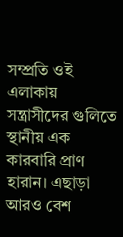সম্প্রতি ওই এলাকায় সন্ত্রাসীদের গুলিতে স্থানীয় এক কারবারি প্রাণ হারান। এছাড়া আরও বেশ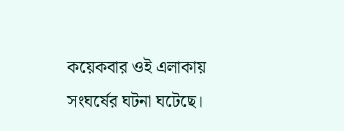কয়েকবার ওই এলাকায় সংঘর্ষের ঘটনা ঘটেছে।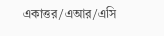একাত্তর/এআর/এসি